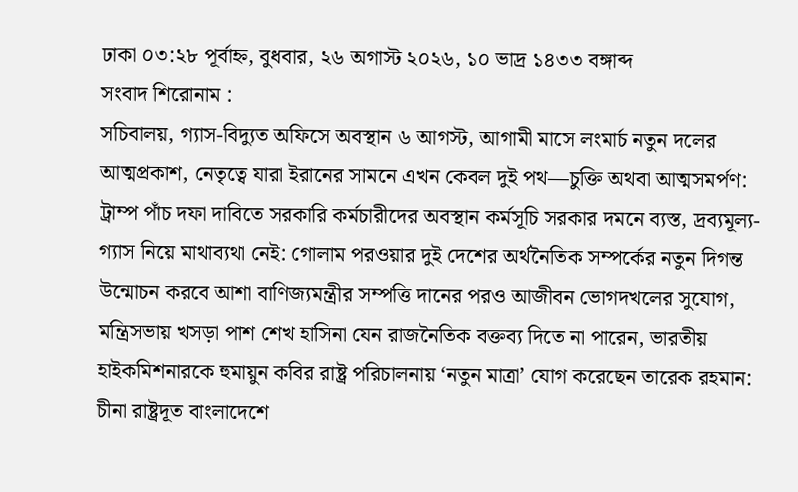ঢাকা ০৩:২৮ পূর্বাহ্ন, বুধবার, ২৬ অগাস্ট ২০২৬, ১০ ভাদ্র ১৪৩৩ বঙ্গাব্দ
সংবাদ শিরোনাম :
সচিবালয়, গ্যাস-বিদ্যুত অফিসে অবস্থান ৬ আগস্ট, আগামী মাসে লংমার্চ নতুন দলের আত্মপ্রকাশ, নেতৃত্বে যারা ইরানের সামনে এখন কেবল দুই পথ—চুক্তি অথবা আত্মসমর্পণ: ট্রাম্প পাঁচ দফা দাবিতে সরকারি কর্মচারীদের অবস্থান কর্মসূচি সরকার দমনে ব্যস্ত, দ্রব্যমূল্য-গ্যাস নিয়ে মাথাব্যথা নেই: গোলাম পরওয়ার দুই দেশের অর্থনৈতিক সম্পর্কের নতুন দিগন্ত উন্মোচন করবে আশা বাণিজ্যমন্ত্রীর সম্পত্তি দানের পরও আজীবন ভোগদখলের সুযোগ, মন্ত্রিসভায় খসড়া পাশ শেখ হাসিনা যেন রাজনৈতিক বক্তব্য দিতে না পারেন, ভারতীয় হাইকমিশনারকে হুমায়ুন কবির রাষ্ট্র পরিচালনায় ‘নতুন মাত্রা’ যোগ করেছেন তারেক রহমান: চীনা রাষ্ট্রদূত বাংলাদেশে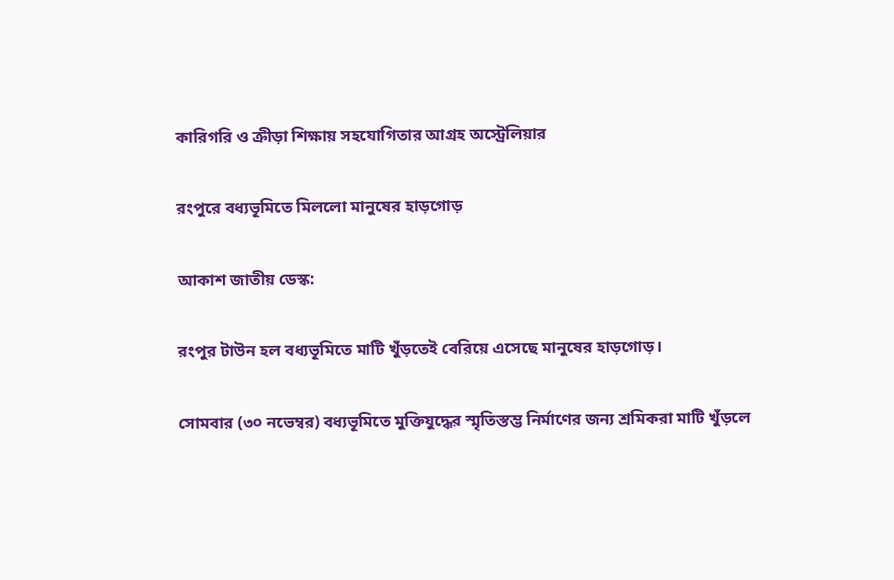কারিগরি ও ক্রীড়া শিক্ষায় সহযোগিতার আগ্রহ অস্ট্রেলিয়ার

রংপুরে বধ্যভূমিতে মিললো মানুষের হাড়গোড়

আকাশ জাতীয় ডেস্ক:

রংপুর টাউন হল বধ্যভূমিতে মাটি খুঁড়তেই বেরিয়ে এসেছে মানুষের হাড়গোড়।

সোমবার (৩০ নভেম্বর) বধ্যভূমিতে মুক্তিযুদ্ধের স্মৃতিস্তম্ভ নির্মাণের জন্য শ্রমিকরা মাটি খুঁড়লে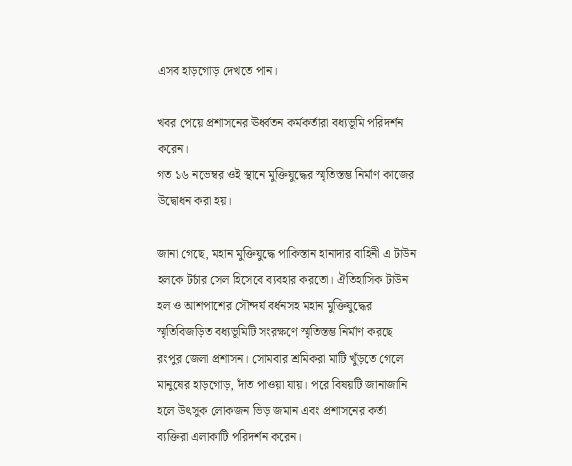এসব হাড়গোড় দেখতে পান।

খবর পেয়ে প্রশাসনের ঊর্ধ্বতন কর্মকর্তারা বধ্যভূমি পরিদর্শন করেন।
গত ১৬ নভেম্বর ওই স্থানে মুক্তিযুদ্ধের স্মৃতিস্তম্ভ নির্মাণ কাজের উদ্বোধন করা হয়।

জানা গেছে, মহান মুক্তিযুদ্ধে পাকিস্তান হানাদার বাহিনী এ টাউন হলকে টর্চার সেল হিসেবে ব্যবহার করতো। ঐতিহাসিক টাউন হল ও আশপাশের সৌন্দর্য বর্ধনসহ মহান মুক্তিযুদ্ধের স্মৃতিবিজড়িত বধ্যভূমিটি সংরক্ষণে স্মৃতিস্তম্ভ নির্মাণ করছে রংপুর জেলা প্রশাসন। সোমবার শ্রমিকরা মাটি খুঁড়তে গেলে মানুষের হাড়গোড়, দাঁত পাওয়া যায়। পরে বিষয়টি জানাজানি হলে উৎসুক লোকজন ভিড় জমান এবং প্রশাসনের কর্তা ব্যক্তিরা এলাকাটি পরিদর্শন করেন।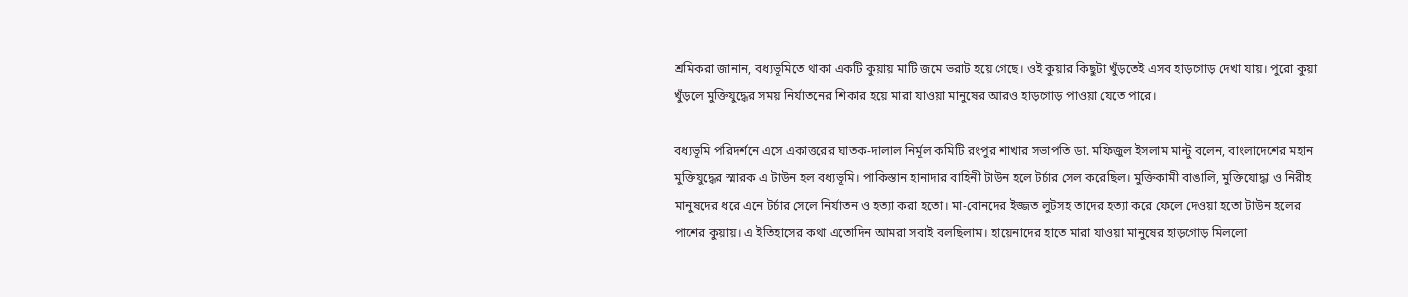শ্রমিকরা জানান, বধ্যভূমিতে থাকা একটি কুয়ায় মাটি জমে ভরাট হয়ে গেছে। ওই কুয়ার কিছুটা খুঁড়তেই এসব হাড়গোড় দেখা যায়। পুরো কুয়া খুঁড়লে মুক্তিযুদ্ধের সময় নির্যাতনের শিকার হয়ে মারা যাওয়া মানুষের আরও হাড়গোড় পাওয়া যেতে পারে।

বধ্যভূমি পরিদর্শনে এসে একাত্তরের ঘাতক-দালাল নির্মূল কমিটি রংপুর শাখার সভাপতি ডা. মফিজুল ইসলাম মান্টু বলেন, বাংলাদেশের মহান মুক্তিযুদ্ধের স্মারক এ টাউন হল বধ্যভূমি। পাকিস্তান হানাদার বাহিনী টাউন হলে টর্চার সেল করেছিল। মুক্তিকামী বাঙালি, মুক্তিযোদ্ধা ও নিরীহ মানুষদের ধরে এনে টর্চার সেলে নির্যাতন ও হত্যা করা হতো। মা-বোনদের ইজ্জত লুটসহ তাদের হত্যা করে ফেলে দেওয়া হতো টাউন হলের পাশের কুয়ায়। এ ইতিহাসের কথা এতোদিন আমরা সবাই বলছিলাম। হায়েনাদের হাতে মারা যাওয়া মানুষের হাড়গোড় মিললো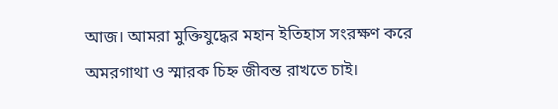আজ। আমরা মুক্তিযুদ্ধের মহান ইতিহাস সংরক্ষণ করে অমরগাথা ও স্মারক চিহ্ন জীবন্ত রাখতে চাই।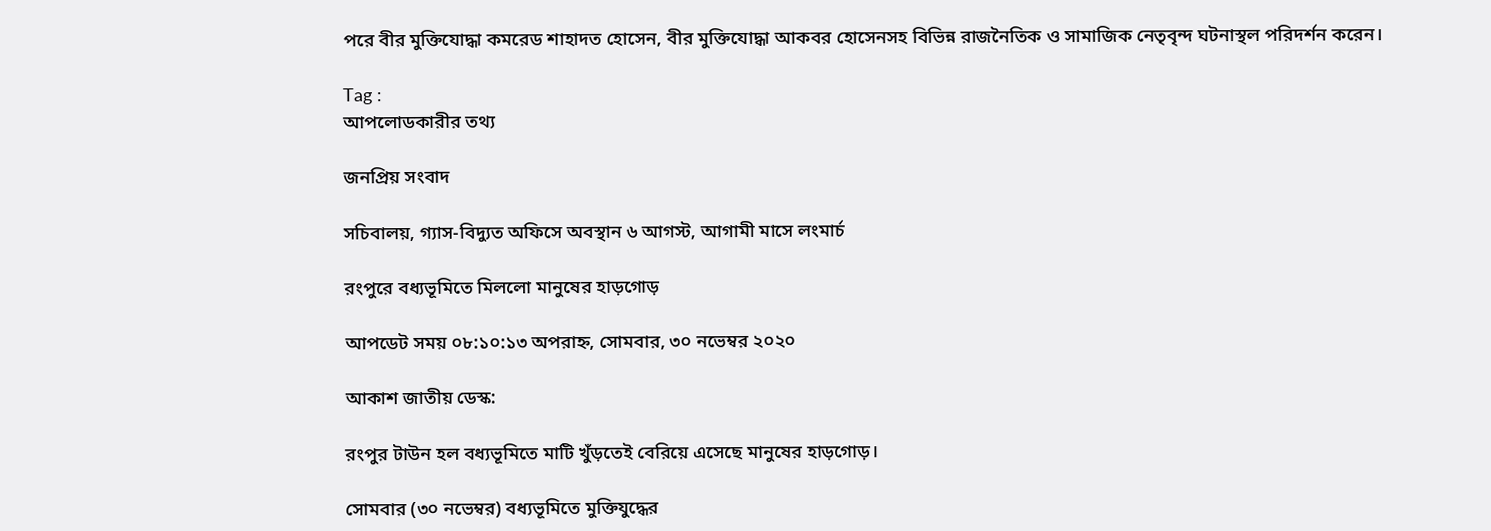পরে বীর মুক্তিযোদ্ধা কমরেড শাহাদত হোসেন, বীর মুক্তিযোদ্ধা আকবর হোসেনসহ বিভিন্ন রাজনৈতিক ও সামাজিক নেতৃবৃন্দ ঘটনাস্থল পরিদর্শন করেন।

Tag :
আপলোডকারীর তথ্য

জনপ্রিয় সংবাদ

সচিবালয়, গ্যাস-বিদ্যুত অফিসে অবস্থান ৬ আগস্ট, আগামী মাসে লংমার্চ

রংপুরে বধ্যভূমিতে মিললো মানুষের হাড়গোড়

আপডেট সময় ০৮:১০:১৩ অপরাহ্ন, সোমবার, ৩০ নভেম্বর ২০২০

আকাশ জাতীয় ডেস্ক:

রংপুর টাউন হল বধ্যভূমিতে মাটি খুঁড়তেই বেরিয়ে এসেছে মানুষের হাড়গোড়।

সোমবার (৩০ নভেম্বর) বধ্যভূমিতে মুক্তিযুদ্ধের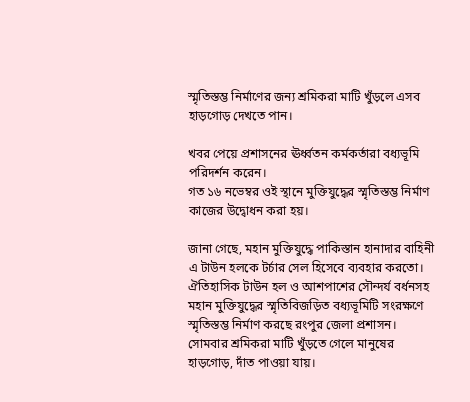স্মৃতিস্তম্ভ নির্মাণের জন্য শ্রমিকরা মাটি খুঁড়লে এসব হাড়গোড় দেখতে পান।

খবর পেয়ে প্রশাসনের ঊর্ধ্বতন কর্মকর্তারা বধ্যভূমি পরিদর্শন করেন।
গত ১৬ নভেম্বর ওই স্থানে মুক্তিযুদ্ধের স্মৃতিস্তম্ভ নির্মাণ কাজের উদ্বোধন করা হয়।

জানা গেছে, মহান মুক্তিযুদ্ধে পাকিস্তান হানাদার বাহিনী এ টাউন হলকে টর্চার সেল হিসেবে ব্যবহার করতো। ঐতিহাসিক টাউন হল ও আশপাশের সৌন্দর্য বর্ধনসহ মহান মুক্তিযুদ্ধের স্মৃতিবিজড়িত বধ্যভূমিটি সংরক্ষণে স্মৃতিস্তম্ভ নির্মাণ করছে রংপুর জেলা প্রশাসন। সোমবার শ্রমিকরা মাটি খুঁড়তে গেলে মানুষের হাড়গোড়, দাঁত পাওয়া যায়।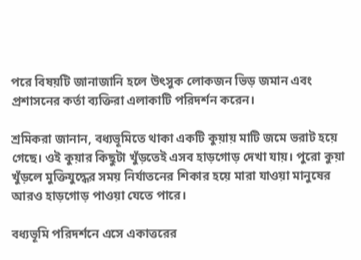পরে বিষয়টি জানাজানি হলে উৎসুক লোকজন ভিড় জমান এবং প্রশাসনের কর্তা ব্যক্তিরা এলাকাটি পরিদর্শন করেন।

শ্রমিকরা জানান, বধ্যভূমিতে থাকা একটি কুয়ায় মাটি জমে ভরাট হয়ে গেছে। ওই কুয়ার কিছুটা খুঁড়তেই এসব হাড়গোড় দেখা যায়। পুরো কুয়া খুঁড়লে মুক্তিযুদ্ধের সময় নির্যাতনের শিকার হয়ে মারা যাওয়া মানুষের আরও হাড়গোড় পাওয়া যেতে পারে।

বধ্যভূমি পরিদর্শনে এসে একাত্তরের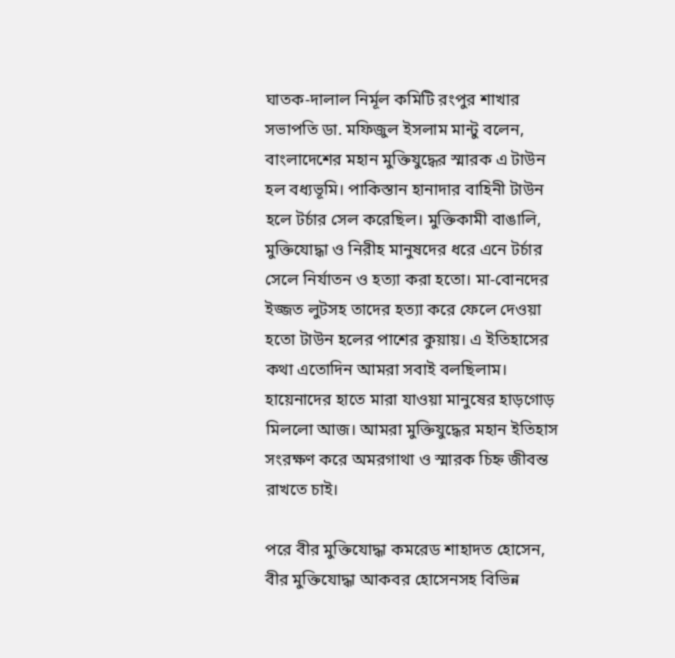ঘাতক-দালাল নির্মূল কমিটি রংপুর শাখার সভাপতি ডা. মফিজুল ইসলাম মান্টু বলেন, বাংলাদেশের মহান মুক্তিযুদ্ধের স্মারক এ টাউন হল বধ্যভূমি। পাকিস্তান হানাদার বাহিনী টাউন হলে টর্চার সেল করেছিল। মুক্তিকামী বাঙালি, মুক্তিযোদ্ধা ও নিরীহ মানুষদের ধরে এনে টর্চার সেলে নির্যাতন ও হত্যা করা হতো। মা-বোনদের ইজ্জত লুটসহ তাদের হত্যা করে ফেলে দেওয়া হতো টাউন হলের পাশের কুয়ায়। এ ইতিহাসের কথা এতোদিন আমরা সবাই বলছিলাম। হায়েনাদের হাতে মারা যাওয়া মানুষের হাড়গোড় মিললো আজ। আমরা মুক্তিযুদ্ধের মহান ইতিহাস সংরক্ষণ করে অমরগাথা ও স্মারক চিহ্ন জীবন্ত রাখতে চাই।

পরে বীর মুক্তিযোদ্ধা কমরেড শাহাদত হোসেন, বীর মুক্তিযোদ্ধা আকবর হোসেনসহ বিভিন্ন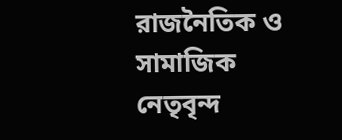রাজনৈতিক ও সামাজিক নেতৃবৃন্দ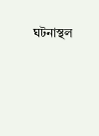ঘটনাস্থল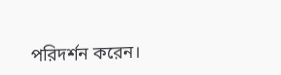পরিদর্শন করেন।